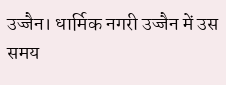उज्जैन। धार्मिक नगरी उज्जैन में उस समय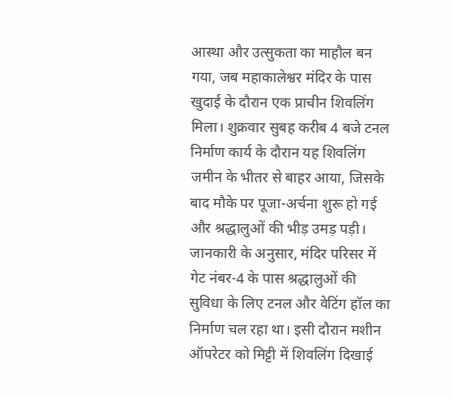आस्था और उत्सुकता का माहौल बन गया, जब महाकालेश्वर मंदिर के पास खुदाई के दौरान एक प्राचीन शिवलिंग मिला। शुक्रवार सुबह करीब 4 बजे टनल निर्माण कार्य के दौरान यह शिवलिंग जमीन के भीतर से बाहर आया, जिसके बाद मौके पर पूजा-अर्चना शुरू हो गई और श्रद्धालुओं की भीड़ उमड़ पड़ी। जानकारी के अनुसार, मंदिर परिसर में गेट नंबर-4 के पास श्रद्धालुओं की सुविधा के लिए टनल और वेटिंग हॉल का निर्माण चल रहा था। इसी दौरान मशीन ऑपरेटर को मिट्टी में शिवलिंग दिखाई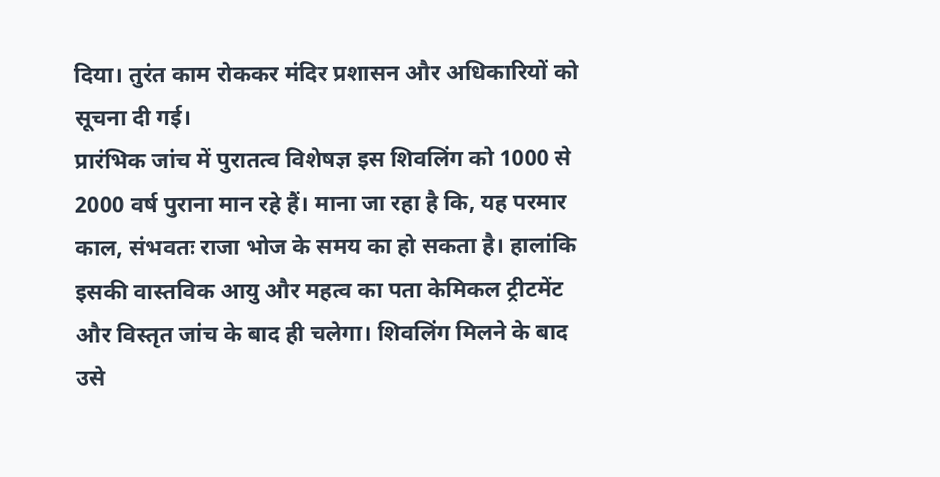दिया। तुरंत काम रोककर मंदिर प्रशासन और अधिकारियों को सूचना दी गई।
प्रारंभिक जांच में पुरातत्व विशेषज्ञ इस शिवलिंग को 1000 से 2000 वर्ष पुराना मान रहे हैं। माना जा रहा है कि, यह परमार काल, संभवतः राजा भोज के समय का हो सकता है। हालांकि इसकी वास्तविक आयु और महत्व का पता केमिकल ट्रीटमेंट और विस्तृत जांच के बाद ही चलेगा। शिवलिंग मिलने के बाद उसे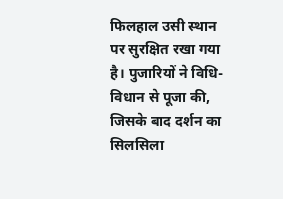फिलहाल उसी स्थान पर सुरक्षित रखा गया है। पुजारियों ने विधि-विधान से पूजा की, जिसके बाद दर्शन का सिलसिला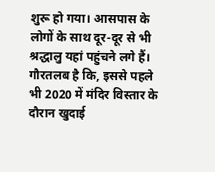शुरू हो गया। आसपास के लोगों के साथ दूर-दूर से भी श्रद्धालु यहां पहुंचने लगे हैं। गौरतलब है कि, इससे पहले भी 2020 में मंदिर विस्तार के दौरान खुदाई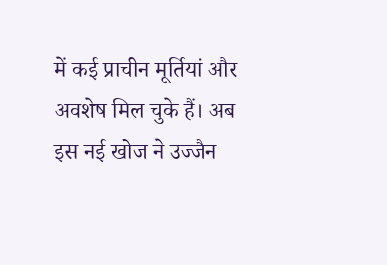में कई प्राचीन मूर्तियां और अवशेष मिल चुके हैं। अब इस नई खोज ने उज्जैन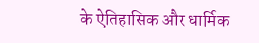के ऐतिहासिक और धार्मिक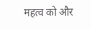महत्व को और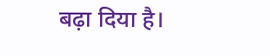बढ़ा दिया है।